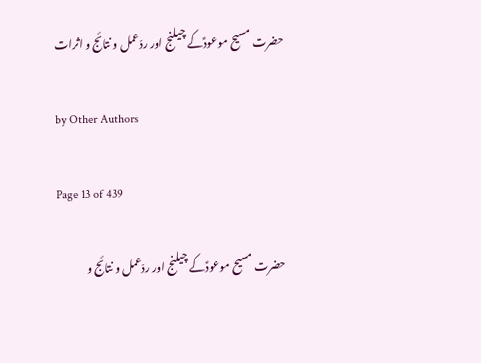حضرت مسیح موعودؑکے چیلنج اور ردّعمل و نتائج و اثرات

by Other Authors

Page 13 of 439

حضرت مسیح موعودؑکے چیلنج اور ردّعمل و نتائج و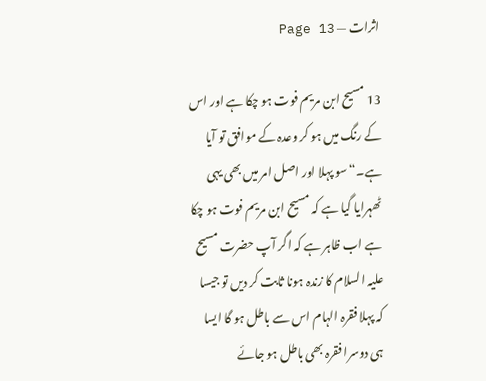اثرات — Page 13

13 مسیح ابن مریم فوت ہو چکا ہے اور اس کے رنگ میں ہو کر وعدہ کے موافق تو آیا ہے۔“ سو پہلا اور اصل امر میں بھی یہی ٹھہرایا گیا ہے کہ مسیح ابن مریم فوت ہو چکا ہے اب ظاہر ہے کہ اگر آپ حضرت مسیح علیہ السلام کا زندہ ہونا ثابت کر دیں تو جیسا کہ پہلا فقرہ الہام اس سے باطل ہو گا ایسا ہی دوسرا فقرہ بھی باطل ہو جائے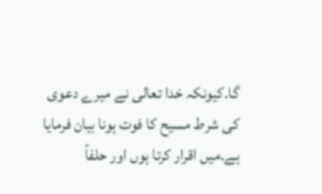گا۔کیونکہ خدا تعالی نے میرے دعوی کی شرط مسیح کا فوت ہونا بیان فرمایا ہے۔میں اقرار کرتا ہوں اور حلفاً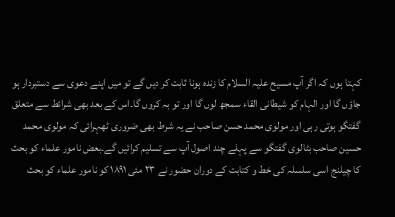کہتا ہوں کہ اگر آپ مسیح علیہ السلام کا زندہ ہونا ثابت کر دیں گے تو میں اپنے دعوی سے دستبردار ہو جاؤں گا اور الہام کو شیطانی القاء سمجھ لوں گا اور تو بہ کروں گا۔اس کے بعد بھی شرائط سے متعلق گفتگو ہوتی رہی اور مولوی محمد حسن صاحب نے یہ شرط بھی ضروری ٹھہرائی کہ مولوی محمد حسین صاحب بٹالوی گفتگو سے پہلے چند اصول آپ سے تسلیم کرائیں گے۔بعض نامور علماء کو بحث کا چیلنج اسی سلسلہ کی خط و کتابت کے دوران حضور نے ۲۳ مئی ۱۸۹۱ کو نامور علماء کو بحث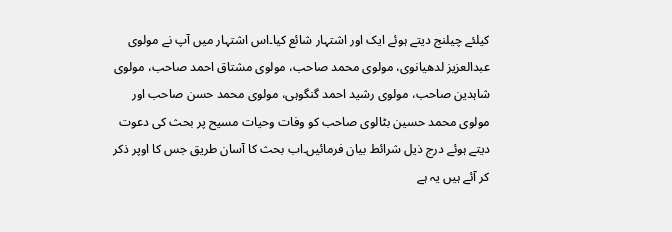کیلئے چیلنج دیتے ہوئے ایک اور اشتہار شائع کیا۔اس اشتہار میں آپ نے مولوی عبدالعزیز لدھیانوی، مولوی محمد صاحب، مولوی مشتاق احمد صاحب، مولوی شاہدین صاحب، مولوی رشید احمد گنگوہی، مولوی محمد حسن صاحب اور مولوی محمد حسین بٹالوی صاحب کو وفات وحیات مسیح پر بحث کی دعوت دیتے ہوئے درج ذیل شرائط بیان فرمائیں۔اب بحث کا آسان طریق جس کا اوپر ذکر کر آئے ہیں یہ ہے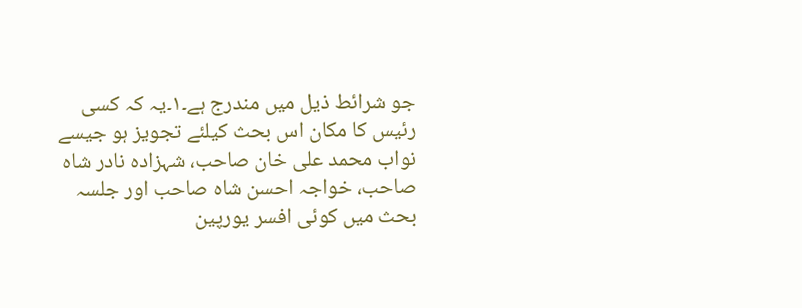جو شرائط ذیل میں مندرج ہے۔۱۔یہ کہ کسی رئیس کا مکان اس بحث کیلئے تجویز ہو جیسے نواب محمد علی خان صاحب، شہزادہ نادر شاہ صاحب، خواجہ احسن شاہ صاحب اور جلسہ بحث میں کوئی افسر یورپین